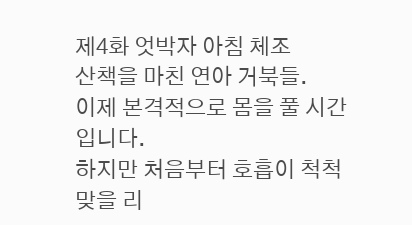제4화 엇박자 아침 체조
산책을 마친 연아 거북들.
이제 본격적으로 몸을 풀 시간입니다.
하지만 처음부터 호흡이 척척 맞을 리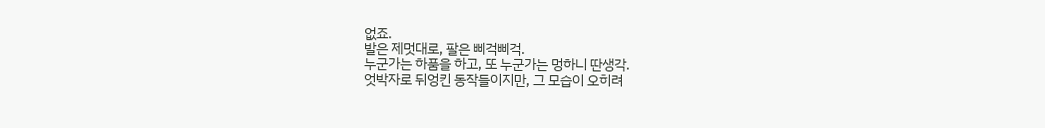없죠.
발은 제멋대로, 팔은 삐걱삐걱.
누군가는 하품을 하고, 또 누군가는 멍하니 딴생각.
엇박자로 뒤엉킨 동작들이지만, 그 모습이 오히려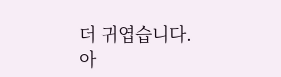더 귀엽습니다.
아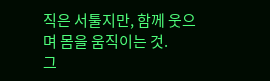직은 서툴지만, 함께 웃으며 몸을 움직이는 것.
그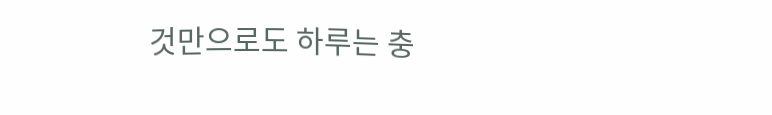것만으로도 하루는 충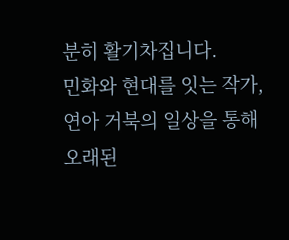분히 활기차집니다.
민화와 현대를 잇는 작가, 연아 거북의 일상을 통해 오래된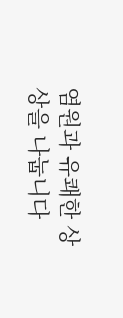염원과 유쾌한 상상을 나눕니다